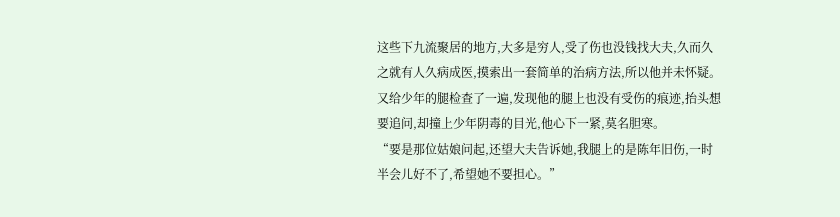这些下九流聚居的地方,大多是穷人,受了伤也没钱找大夫,久而久之就有人久病成医,摸索出一套简单的治病方法,所以他并未怀疑。
又给少年的腿检查了一遍,发现他的腿上也没有受伤的痕迹,抬头想要追问,却撞上少年阴毒的目光,他心下一紧,莫名胆寒。
“要是那位姑娘问起,还望大夫告诉她,我腿上的是陈年旧伤,一时半会儿好不了,希望她不要担心。”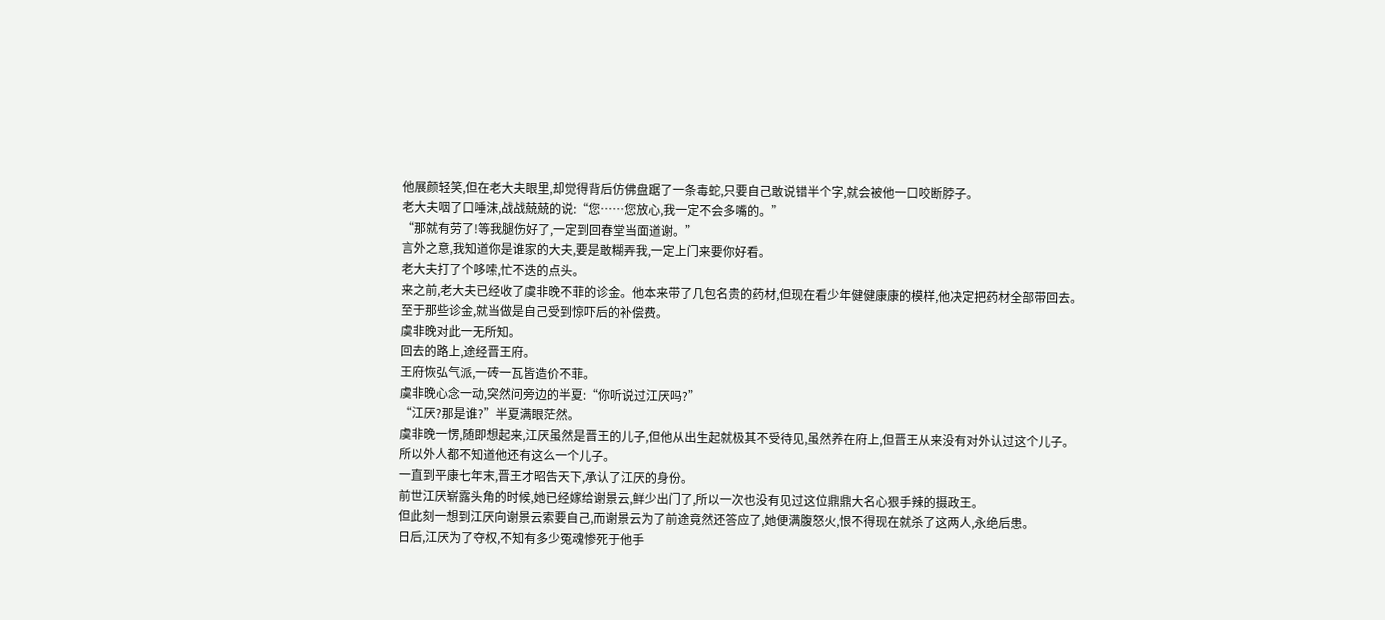他展颜轻笑,但在老大夫眼里,却觉得背后仿佛盘踞了一条毒蛇,只要自己敢说错半个字,就会被他一口咬断脖子。
老大夫咽了口唾沫,战战兢兢的说:“您……您放心,我一定不会多嘴的。”
“那就有劳了!等我腿伤好了,一定到回春堂当面道谢。”
言外之意,我知道你是谁家的大夫,要是敢糊弄我,一定上门来要你好看。
老大夫打了个哆嗦,忙不迭的点头。
来之前,老大夫已经收了虞非晚不菲的诊金。他本来带了几包名贵的药材,但现在看少年健健康康的模样,他决定把药材全部带回去。
至于那些诊金,就当做是自己受到惊吓后的补偿费。
虞非晚对此一无所知。
回去的路上,途经晋王府。
王府恢弘气派,一砖一瓦皆造价不菲。
虞非晚心念一动,突然问旁边的半夏:“你听说过江厌吗?”
“江厌?那是谁?”半夏满眼茫然。
虞非晚一愣,随即想起来,江厌虽然是晋王的儿子,但他从出生起就极其不受待见,虽然养在府上,但晋王从来没有对外认过这个儿子。
所以外人都不知道他还有这么一个儿子。
一直到平康七年末,晋王才昭告天下,承认了江厌的身份。
前世江厌崭露头角的时候,她已经嫁给谢景云,鲜少出门了,所以一次也没有见过这位鼎鼎大名心狠手辣的摄政王。
但此刻一想到江厌向谢景云索要自己,而谢景云为了前途竟然还答应了,她便满腹怒火,恨不得现在就杀了这两人,永绝后患。
日后,江厌为了夺权,不知有多少冤魂惨死于他手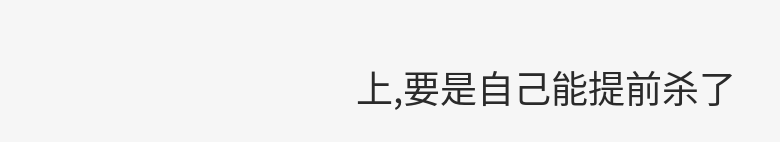上,要是自己能提前杀了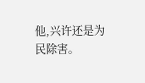他,兴许还是为民除害。